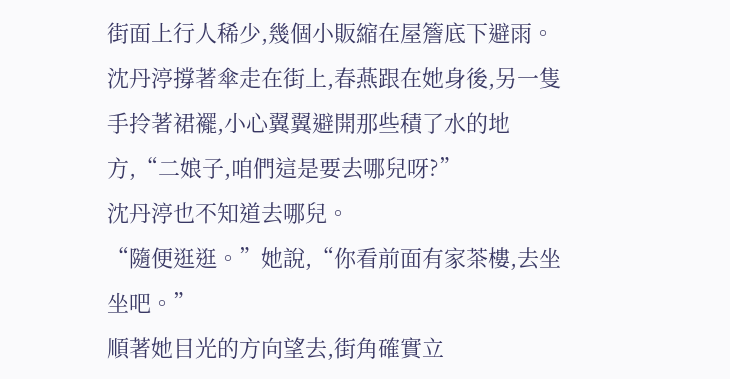街面上行人稀少,幾個小販縮在屋簷底下避雨。
沈丹渟撐著傘走在街上,春燕跟在她身後,另一隻手拎著裙襬,小心翼翼避開那些積了水的地方,“二娘子,咱們這是要去哪兒呀?”
沈丹渟也不知道去哪兒。
“隨便逛逛。”她說,“你看前面有家茶樓,去坐坐吧。”
順著她目光的方向望去,街角確實立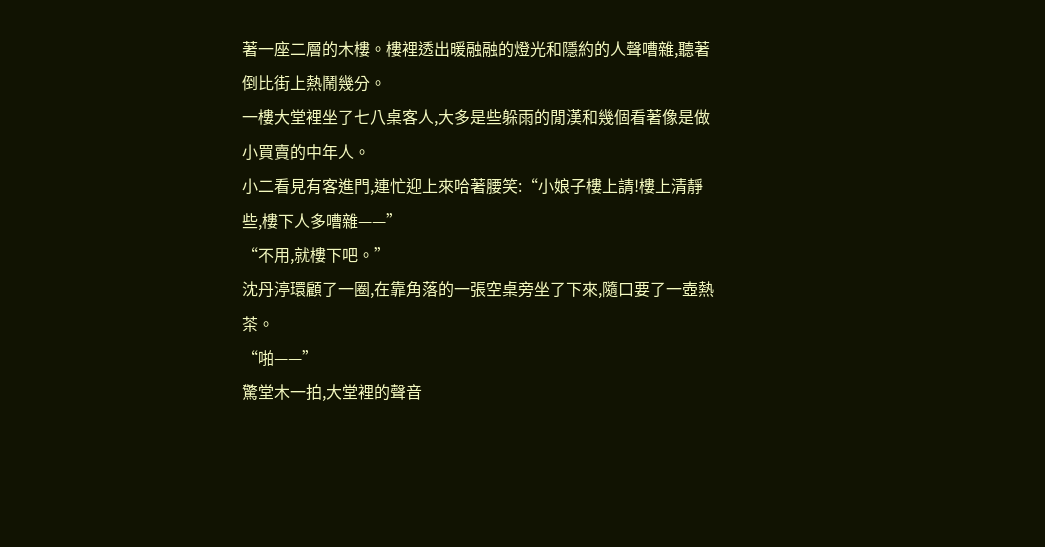著一座二層的木樓。樓裡透出暖融融的燈光和隱約的人聲嘈雜,聽著倒比街上熱鬧幾分。
一樓大堂裡坐了七八桌客人,大多是些躲雨的閒漢和幾個看著像是做小買賣的中年人。
小二看見有客進門,連忙迎上來哈著腰笑:“小娘子樓上請!樓上清靜些,樓下人多嘈雜——”
“不用,就樓下吧。”
沈丹渟環顧了一圈,在靠角落的一張空桌旁坐了下來,隨口要了一壺熱茶。
“啪——”
驚堂木一拍,大堂裡的聲音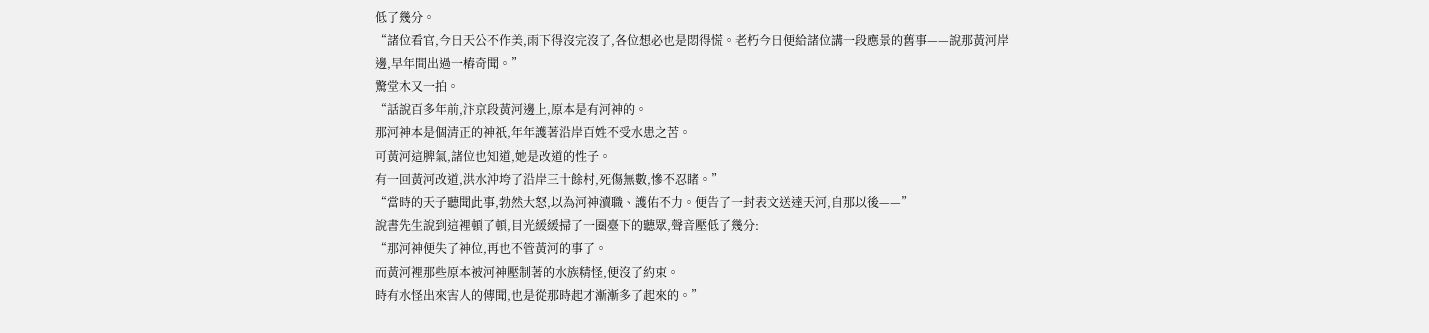低了幾分。
“諸位看官,今日天公不作美,雨下得沒完沒了,各位想必也是悶得慌。老朽今日便給諸位講一段應景的舊事——說那黃河岸邊,早年間出過一樁奇聞。”
驚堂木又一拍。
“話說百多年前,汴京段黃河邊上,原本是有河神的。
那河神本是個清正的神祇,年年護著沿岸百姓不受水患之苦。
可黃河這脾氣,諸位也知道,她是改道的性子。
有一回黃河改道,洪水沖垮了沿岸三十餘村,死傷無數,慘不忍睹。”
“當時的天子聽聞此事,勃然大怒,以為河神瀆職、護佑不力。便告了一封表文送達天河,自那以後——”
說書先生說到這裡頓了頓,目光緩緩掃了一圈臺下的聽眾,聲音壓低了幾分:
“那河神便失了神位,再也不管黃河的事了。
而黃河裡那些原本被河神壓制著的水族精怪,便沒了約束。
時有水怪出來害人的傳聞,也是從那時起才漸漸多了起來的。”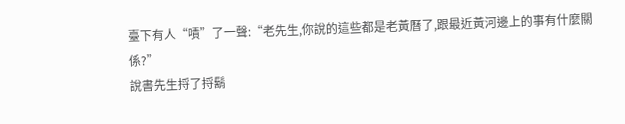臺下有人“嘖”了一聲:“老先生,你說的這些都是老黃曆了,跟最近黃河邊上的事有什麼關係?”
說書先生捋了捋鬍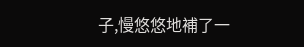子,慢悠悠地補了一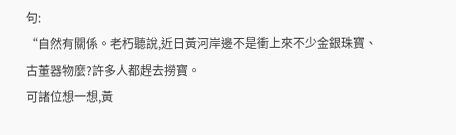句:
“自然有關係。老朽聽說,近日黃河岸邊不是衝上來不少金銀珠寶、古董器物麼?許多人都趕去撈寶。
可諸位想一想,黃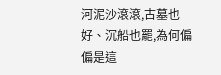河泥沙滾滾,古墓也好、沉船也罷,為何偏偏是這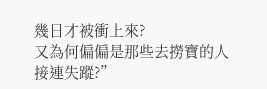幾日才被衝上來?
又為何偏偏是那些去撈寶的人接連失蹤?”